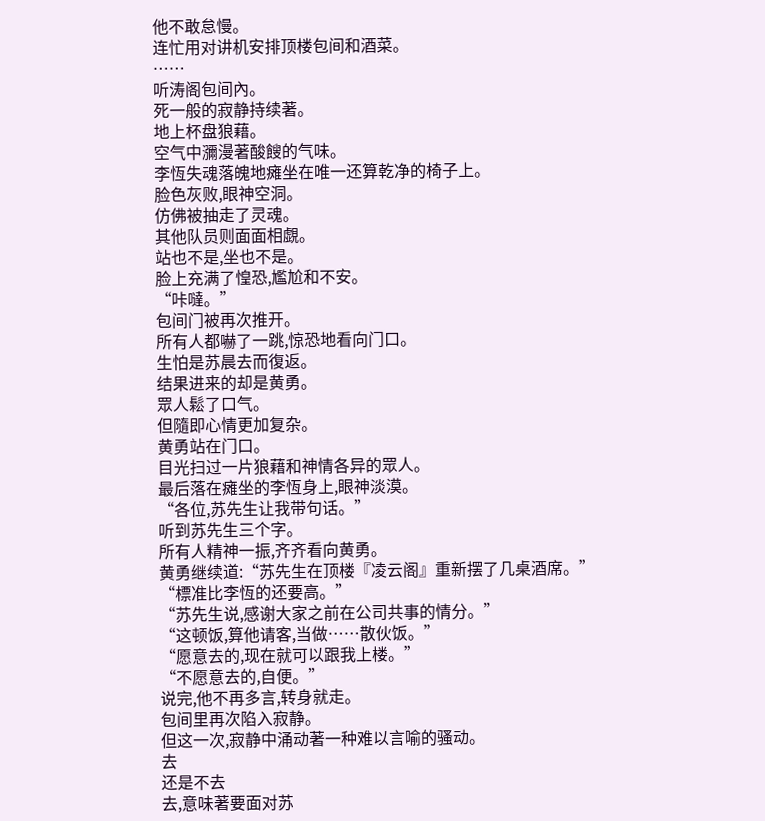他不敢怠慢。
连忙用对讲机安排顶楼包间和酒菜。
……
听涛阁包间內。
死一般的寂静持续著。
地上杯盘狼藉。
空气中瀰漫著酸餿的气味。
李恆失魂落魄地瘫坐在唯一还算乾净的椅子上。
脸色灰败,眼神空洞。
仿佛被抽走了灵魂。
其他队员则面面相覷。
站也不是,坐也不是。
脸上充满了惶恐,尷尬和不安。
“咔噠。”
包间门被再次推开。
所有人都嚇了一跳,惊恐地看向门口。
生怕是苏晨去而復返。
结果进来的却是黄勇。
眾人鬆了口气。
但隨即心情更加复杂。
黄勇站在门口。
目光扫过一片狼藉和神情各异的眾人。
最后落在瘫坐的李恆身上,眼神淡漠。
“各位,苏先生让我带句话。”
听到苏先生三个字。
所有人精神一振,齐齐看向黄勇。
黄勇继续道:“苏先生在顶楼『凌云阁』重新摆了几桌酒席。”
“標准比李恆的还要高。”
“苏先生说,感谢大家之前在公司共事的情分。”
“这顿饭,算他请客,当做……散伙饭。”
“愿意去的,现在就可以跟我上楼。”
“不愿意去的,自便。”
说完,他不再多言,转身就走。
包间里再次陷入寂静。
但这一次,寂静中涌动著一种难以言喻的骚动。
去
还是不去
去,意味著要面对苏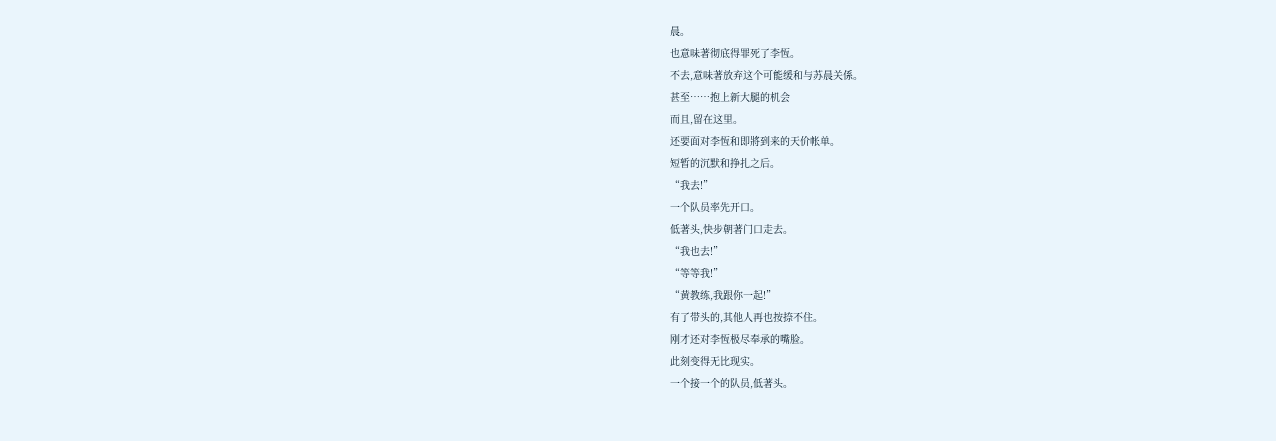晨。
也意味著彻底得罪死了李恆。
不去,意味著放弃这个可能缓和与苏晨关係。
甚至……抱上新大腿的机会
而且,留在这里。
还要面对李恆和即將到来的天价帐单。
短暂的沉默和挣扎之后。
“我去!”
一个队员率先开口。
低著头,快步朝著门口走去。
“我也去!”
“等等我!”
“黄教练,我跟你一起!”
有了带头的,其他人再也按捺不住。
刚才还对李恆极尽奉承的嘴脸。
此刻变得无比现实。
一个接一个的队员,低著头。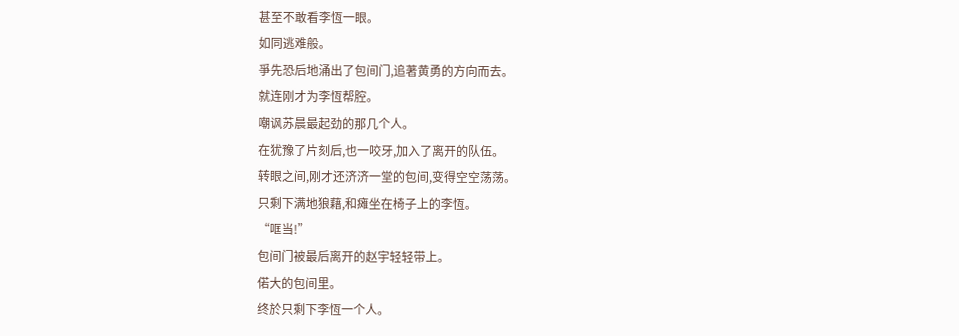甚至不敢看李恆一眼。
如同逃难般。
爭先恐后地涌出了包间门,追著黄勇的方向而去。
就连刚才为李恆帮腔。
嘲讽苏晨最起劲的那几个人。
在犹豫了片刻后,也一咬牙,加入了离开的队伍。
转眼之间,刚才还济济一堂的包间,变得空空荡荡。
只剩下满地狼藉,和瘫坐在椅子上的李恆。
“哐当!”
包间门被最后离开的赵宇轻轻带上。
偌大的包间里。
终於只剩下李恆一个人。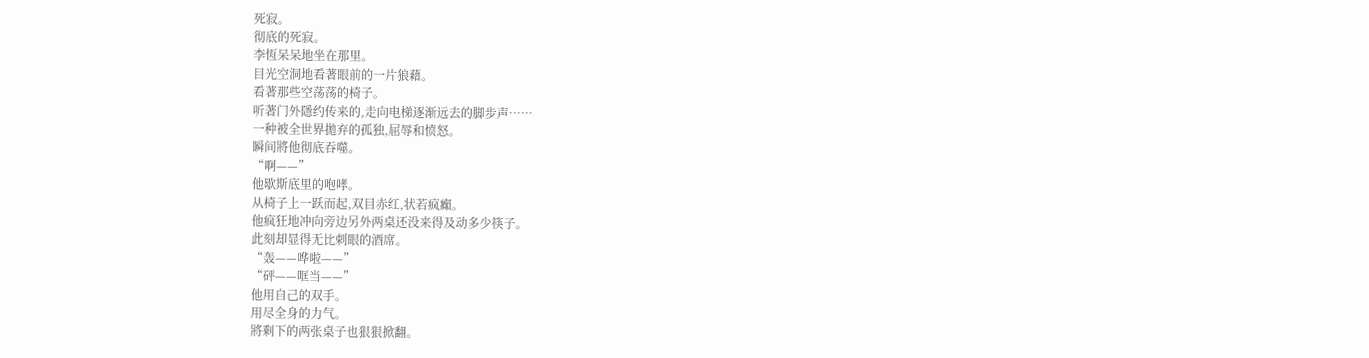死寂。
彻底的死寂。
李恆呆呆地坐在那里。
目光空洞地看著眼前的一片狼藉。
看著那些空荡荡的椅子。
听著门外隱约传来的,走向电梯逐渐远去的脚步声……
一种被全世界拋弃的孤独,屈辱和愤怒。
瞬间將他彻底吞噬。
“啊——”
他歇斯底里的咆哮。
从椅子上一跃而起,双目赤红,状若疯癲。
他疯狂地冲向旁边另外两桌还没来得及动多少筷子。
此刻却显得无比刺眼的酒席。
“轰——哗啦——”
“砰——哐当——”
他用自己的双手。
用尽全身的力气。
將剩下的两张桌子也狠狠掀翻。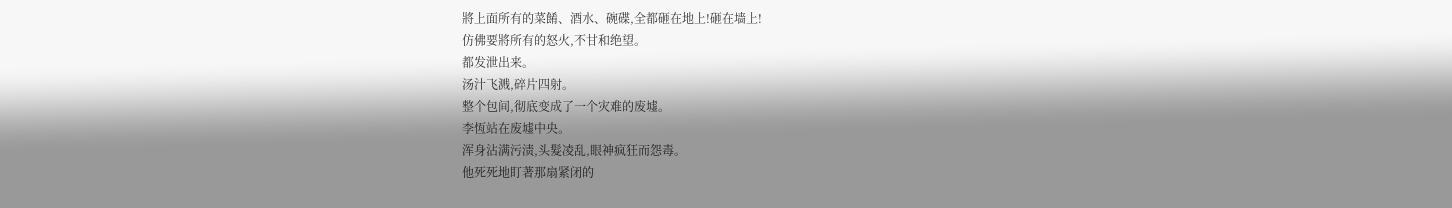將上面所有的菜餚、酒水、碗碟,全都砸在地上!砸在墙上!
仿佛要將所有的怒火,不甘和绝望。
都发泄出来。
汤汁飞溅,碎片四射。
整个包间,彻底变成了一个灾难的废墟。
李恆站在废墟中央。
浑身沾满污渍,头髮凌乱,眼神疯狂而怨毒。
他死死地盯著那扇紧闭的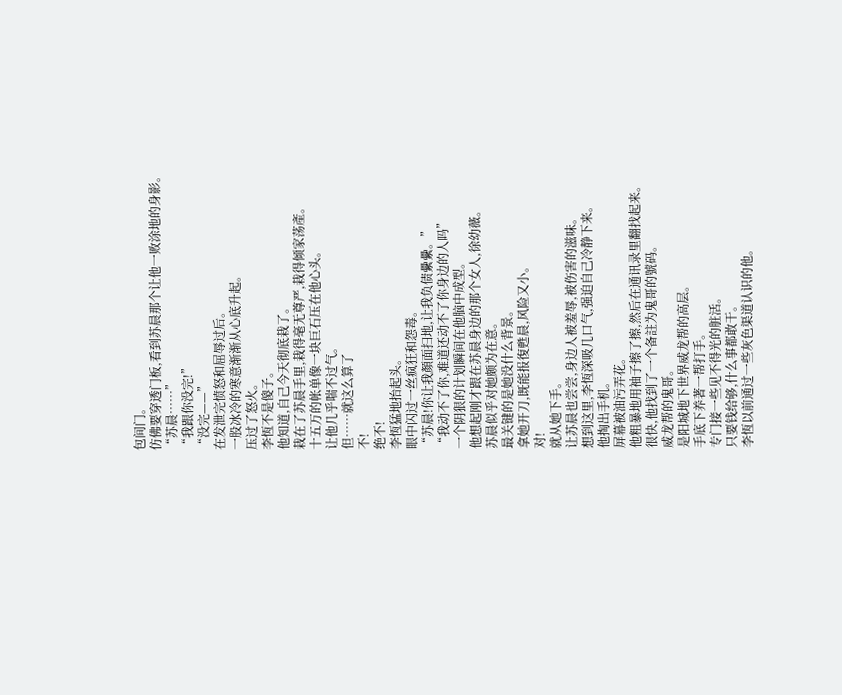包间门。
仿佛要穿透门板,看到苏晨那个让他一败涂地的身影。
“苏晨……”
“我跟你没完!”
“没完——”
在发泄完愤怒和屈辱过后。
一股冰冷的寒意渐渐从心底升起。
压过了怒火。
李恆不是傻子。
他知道,自己今天彻底栽了。
栽在了苏晨手里,栽得毫无尊严,栽得倾家荡產。
十五万的帐单像一块巨石压在他心头。
让他几乎喘不过气。
但……就这么算了
不!
绝不!
李恆猛地抬起头。
眼中闪过一丝疯狂和怨毒。
“苏晨!你让我顏面扫地,让我负债纍纍。”
“我动不了你,难道还动不了你身边的人吗”
一个阴狠的计划瞬间在他脑中成型。
他想起刚才跟在苏晨身边的那个女人,徐幼薇。
苏晨似乎对她颇为在意。
最关键的是她没什么背景。
拿她开刀,既能报復甦晨,风险又小。
对!
就从她下手。
让苏晨也尝尝,身边人被羞辱,被伤害的滋味。
想到这里,李恆深吸几口气,强迫自己冷静下来。
他掏出手机。
屏幕被油污弄花。
他粗暴地用袖子擦了擦,然后在通讯录里翻找起来。
很快,他找到了一个备註为鬼哥的號码。
威龙帮的鬼哥。
是阳城地下世界威龙帮的高层。
手底下养著一帮打手。
专门接一些见不得光的脏活。
只要钱给够,什么事都敢干。
李恆以前通过一些灰色渠道认识的他。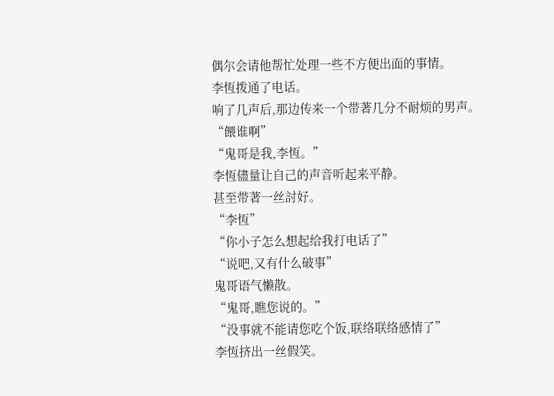偶尔会请他帮忙处理一些不方便出面的事情。
李恆拨通了电话。
响了几声后,那边传来一个带著几分不耐烦的男声。
“餵谁啊”
“鬼哥是我,李恆。”
李恆儘量让自己的声音听起来平静。
甚至带著一丝討好。
“李恆”
“你小子怎么想起给我打电话了”
“说吧,又有什么破事”
鬼哥语气懒散。
“鬼哥,瞧您说的。”
“没事就不能请您吃个饭,联络联络感情了”
李恆挤出一丝假笑。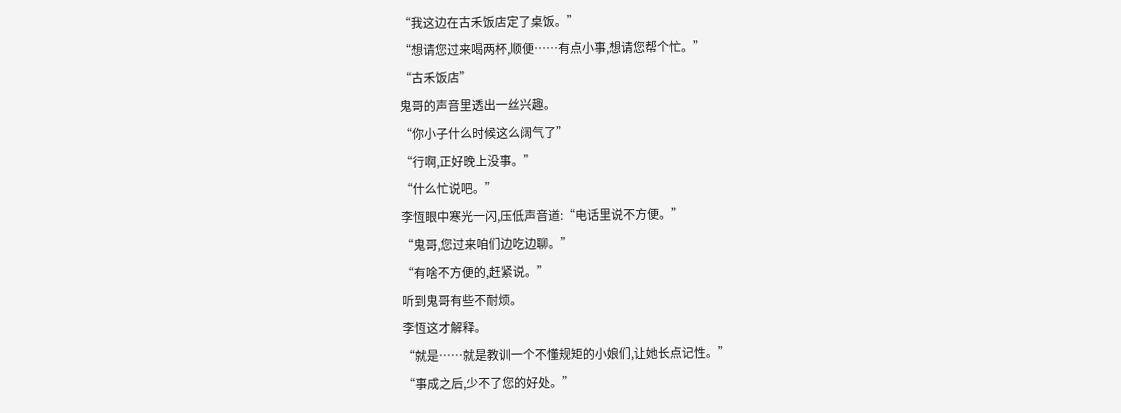“我这边在古禾饭店定了桌饭。”
“想请您过来喝两杯,顺便……有点小事,想请您帮个忙。”
“古禾饭店”
鬼哥的声音里透出一丝兴趣。
“你小子什么时候这么阔气了”
“行啊,正好晚上没事。”
“什么忙说吧。”
李恆眼中寒光一闪,压低声音道:“电话里说不方便。”
“鬼哥,您过来咱们边吃边聊。”
“有啥不方便的,赶紧说。”
听到鬼哥有些不耐烦。
李恆这才解释。
“就是……就是教训一个不懂规矩的小娘们,让她长点记性。”
“事成之后,少不了您的好处。”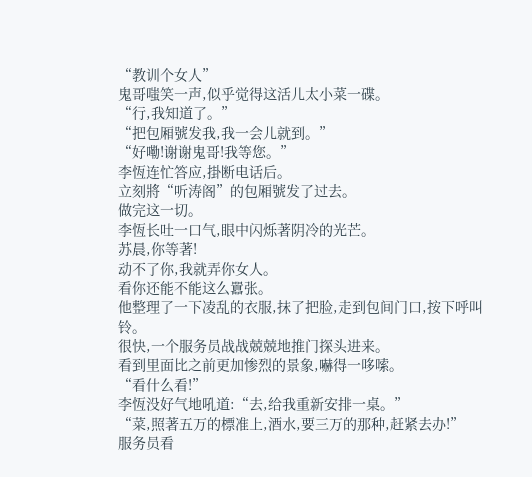“教训个女人”
鬼哥嗤笑一声,似乎觉得这活儿太小菜一碟。
“行,我知道了。”
“把包厢號发我,我一会儿就到。”
“好嘞!谢谢鬼哥!我等您。”
李恆连忙答应,掛断电话后。
立刻將“听涛阁”的包厢號发了过去。
做完这一切。
李恆长吐一口气,眼中闪烁著阴冷的光芒。
苏晨,你等著!
动不了你,我就弄你女人。
看你还能不能这么囂张。
他整理了一下凌乱的衣服,抹了把脸,走到包间门口,按下呼叫铃。
很快,一个服务员战战兢兢地推门探头进来。
看到里面比之前更加惨烈的景象,嚇得一哆嗦。
“看什么看!”
李恆没好气地吼道:“去,给我重新安排一桌。”
“菜,照著五万的標准上,酒水,要三万的那种,赶紧去办!”
服务员看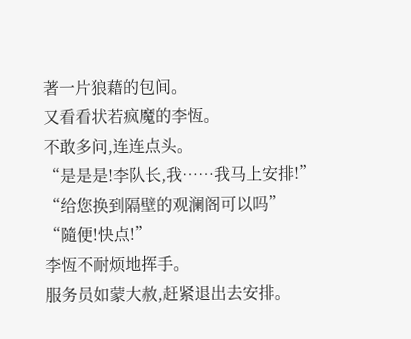著一片狼藉的包间。
又看看状若疯魔的李恆。
不敢多问,连连点头。
“是是是!李队长,我……我马上安排!”
“给您换到隔壁的观澜阁可以吗”
“隨便!快点!”
李恆不耐烦地挥手。
服务员如蒙大赦,赶紧退出去安排。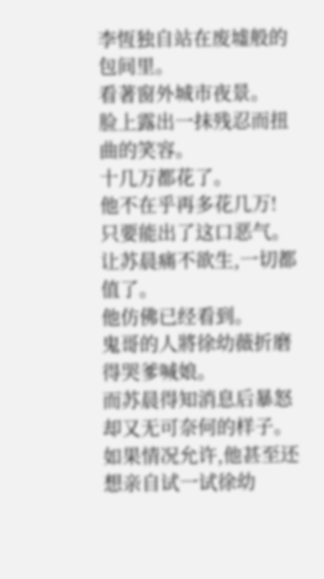李恆独自站在废墟般的包间里。
看著窗外城市夜景。
脸上露出一抹残忍而扭曲的笑容。
十几万都花了。
他不在乎再多花几万!
只要能出了这口恶气。
让苏晨痛不欲生,一切都值了。
他仿佛已经看到。
鬼哥的人將徐幼薇折磨得哭爹喊娘。
而苏晨得知消息后暴怒却又无可奈何的样子。
如果情况允许,他甚至还想亲自试一试徐幼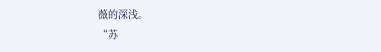薇的深浅。
“苏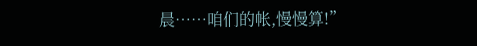晨……咱们的帐,慢慢算!”